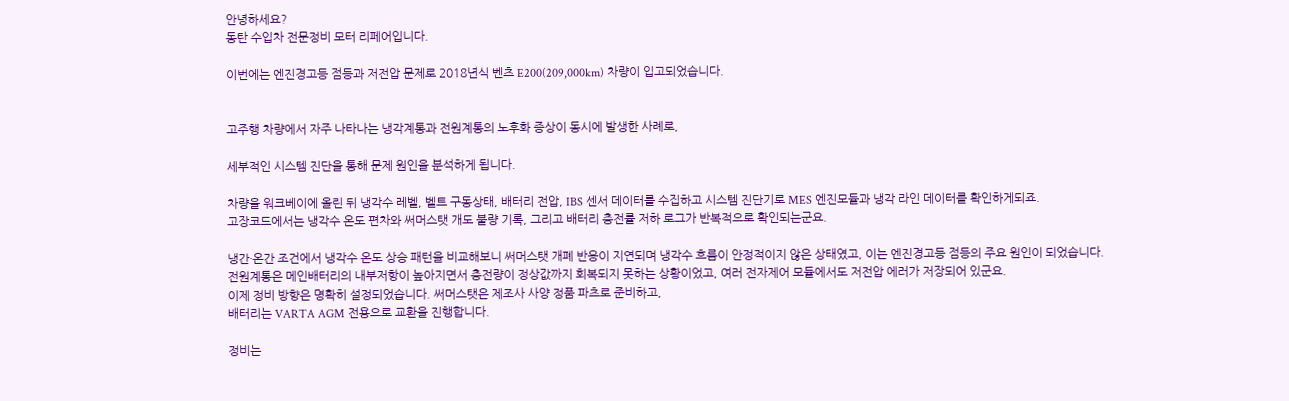안녕하세요?
동탄 수입차 전문정비 모터 리페어입니다.

이번에는 엔진경고등 점등과 저전압 문제로 2018년식 벤츠 E200(209,000km) 차량이 입고되었습니다.


고주행 차량에서 자주 나타나는 냉각계통과 전원계통의 노후화 증상이 동시에 발생한 사례로,

세부적인 시스템 진단을 통해 문제 원인을 분석하게 됩니다.

차량을 워크베이에 올린 뒤 냉각수 레벨, 벨트 구동상태, 배터리 전압, IBS 센서 데이터를 수집하고 시스템 진단기로 MES 엔진모듈과 냉각 라인 데이터를 확인하게되죠.
고장코드에서는 냉각수 온도 편차와 써머스탯 개도 불량 기록, 그리고 배터리 충전률 저하 로그가 반복적으로 확인되는군요.

냉간·온간 조건에서 냉각수 온도 상승 패턴을 비교해보니 써머스탯 개폐 반응이 지연되며 냉각수 흐름이 안정적이지 않은 상태였고, 이는 엔진경고등 점등의 주요 원인이 되었습니다.
전원계통은 메인배터리의 내부저항이 높아지면서 충전량이 정상값까지 회복되지 못하는 상황이었고, 여러 전자제어 모듈에서도 저전압 에러가 저장되어 있군요.
이제 정비 방향은 명확히 설정되었습니다. 써머스탯은 제조사 사양 정품 파츠로 준비하고,
배터리는 VARTA AGM 전용으로 교환을 진행합니다.

정비는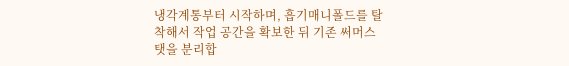냉각계통부터 시작하며, 흡기매니폴드를 탈착해서 작업 공간을 확보한 뒤 기존 써머스탯을 분리합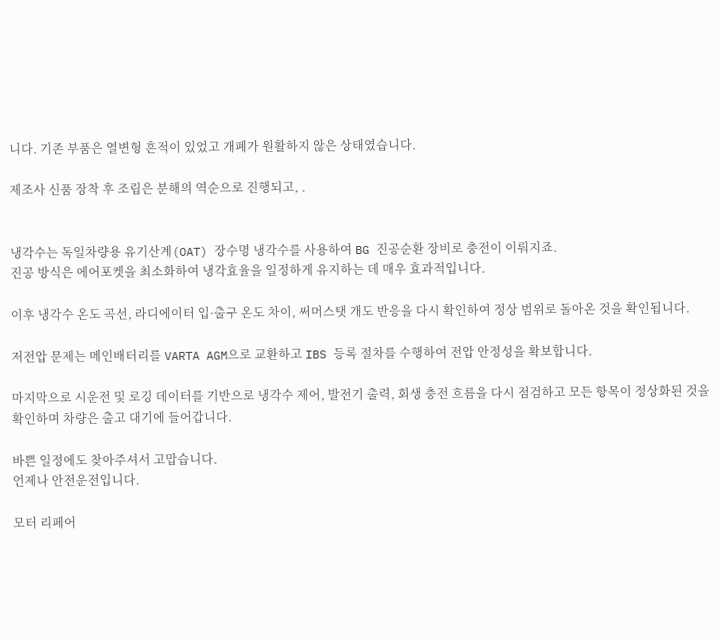니다. 기존 부품은 열변형 흔적이 있었고 개폐가 원활하지 않은 상태였습니다.

제조사 신품 장착 후 조립은 분해의 역순으로 진행되고, .


냉각수는 독일차량용 유기산계(OAT) 장수명 냉각수를 사용하여 BG 진공순환 장비로 충전이 이뤄지죠.
진공 방식은 에어포켓을 최소화하여 냉각효율을 일정하게 유지하는 데 매우 효과적입니다.

이후 냉각수 온도 곡선, 라디에이터 입·출구 온도 차이, 써머스탯 개도 반응을 다시 확인하여 정상 범위로 돌아온 것을 확인됩니다.

저전압 문제는 메인배터리를 VARTA AGM으로 교환하고 IBS 등록 절차를 수행하여 전압 안정성을 확보합니다.

마지막으로 시운전 및 로깅 데이터를 기반으로 냉각수 제어, 발전기 출력, 회생 충전 흐름을 다시 점검하고 모든 항목이 정상화된 것을 확인하며 차량은 출고 대기에 들어갑니다.

바쁜 일정에도 찾아주셔서 고맙습니다.
언제나 안전운전입니다.

모터 리페어